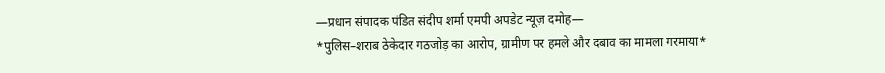—प्रधान संपादक पंडित संदीप शर्मा एमपी अपडेट न्यूज़ दमोह—
*पुलिस–शराब ठेकेदार गठजोड़ का आरोप, ग्रामीण पर हमले और दबाव का मामला गरमाया*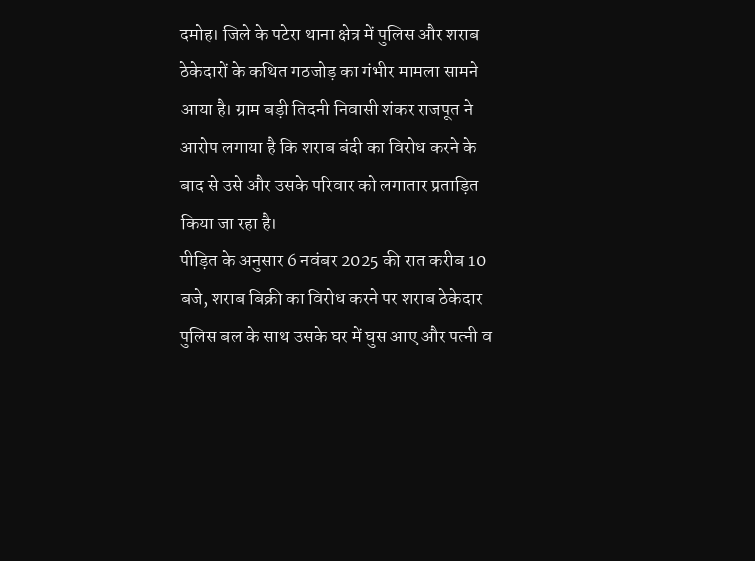दमोह। जिले के पटेरा थाना क्षेत्र में पुलिस और शराब ठेकेदारों के कथित गठजोड़ का गंभीर मामला सामने आया है। ग्राम बड़ी तिदनी निवासी शंकर राजपूत ने आरोप लगाया है कि शराब बंदी का विरोध करने के बाद से उसे और उसके परिवार को लगातार प्रताड़ित किया जा रहा है।
पीड़ित के अनुसार 6 नवंबर 2025 की रात करीब 10 बजे, शराब बिक्री का विरोध करने पर शराब ठेकेदार पुलिस बल के साथ उसके घर में घुस आए और पत्नी व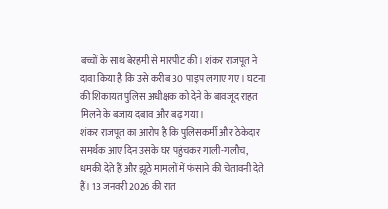बच्चों के साथ बेरहमी से मारपीट की। शंकर राजपूत ने दावा किया है कि उसे करीब 30 पाइप लगाए गए। घटना की शिकायत पुलिस अधीक्षक को देने के बावजूद राहत मिलने के बजाय दबाव और बढ़ गया।
शंकर राजपूत का आरोप है कि पुलिसकर्मी और ठेकेदार समर्थक आए दिन उसके घर पहुंचकर गाली-गलौच, धमकी देते हैं और झूठे मामलों में फंसाने की चेतावनी देते हैं। 13 जनवरी 2026 की रात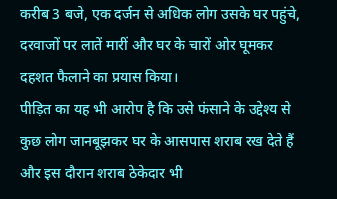करीब 3 बजे, एक दर्जन से अधिक लोग उसके घर पहुंचे, दरवाजों पर लातें मारीं और घर के चारों ओर घूमकर दहशत फैलाने का प्रयास किया।
पीड़ित का यह भी आरोप है कि उसे फंसाने के उद्देश्य से कुछ लोग जानबूझकर घर के आसपास शराब रख देते हैं और इस दौरान शराब ठेकेदार भी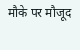मौके पर मौजूद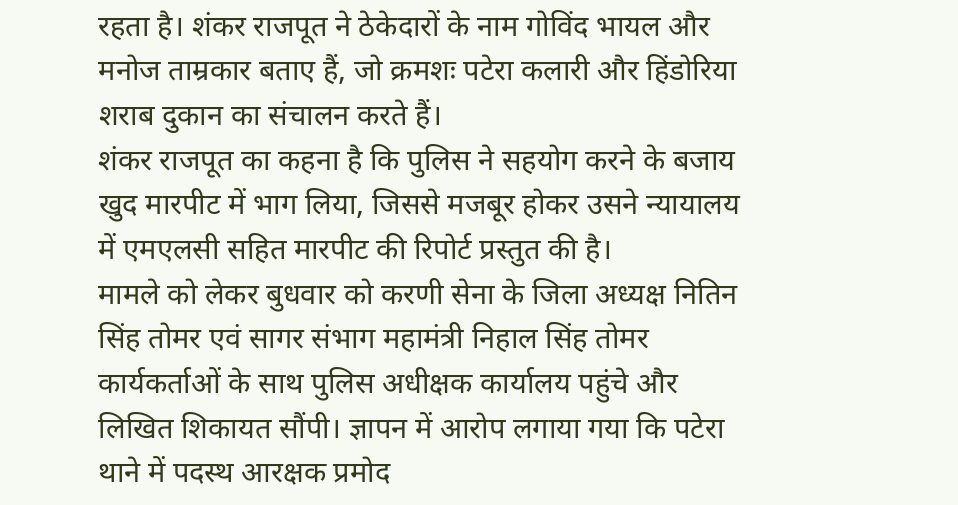रहता है। शंकर राजपूत ने ठेकेदारों के नाम गोविंद भायल और मनोज ताम्रकार बताए हैं, जो क्रमशः पटेरा कलारी और हिंडोरिया शराब दुकान का संचालन करते हैं।
शंकर राजपूत का कहना है कि पुलिस ने सहयोग करने के बजाय खुद मारपीट में भाग लिया, जिससे मजबूर होकर उसने न्यायालय में एमएलसी सहित मारपीट की रिपोर्ट प्रस्तुत की है।
मामले को लेकर बुधवार को करणी सेना के जिला अध्यक्ष नितिन सिंह तोमर एवं सागर संभाग महामंत्री निहाल सिंह तोमर कार्यकर्ताओं के साथ पुलिस अधीक्षक कार्यालय पहुंचे और लिखित शिकायत सौंपी। ज्ञापन में आरोप लगाया गया कि पटेरा थाने में पदस्थ आरक्षक प्रमोद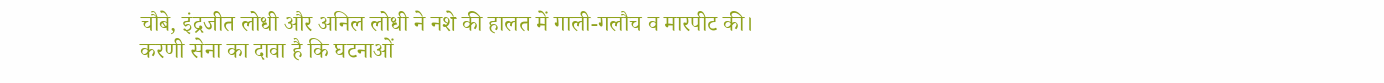चौबे, इंद्रजीत लोधी और अनिल लोधी ने नशे की हालत में गाली-गलौच व मारपीट की।
करणी सेना का दावा है कि घटनाओं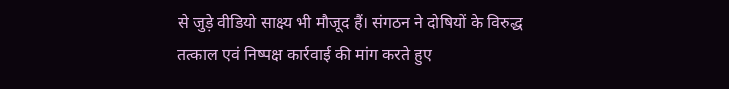से जुड़े वीडियो साक्ष्य भी मौजूद हैं। संगठन ने दोषियों के विरुद्ध तत्काल एवं निष्पक्ष कार्रवाई की मांग करते हुए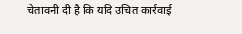चेतावनी दी है कि यदि उचित कार्रवाई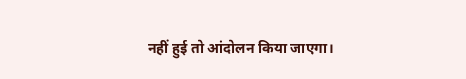नहीं हुई तो आंदोलन किया जाएगा।